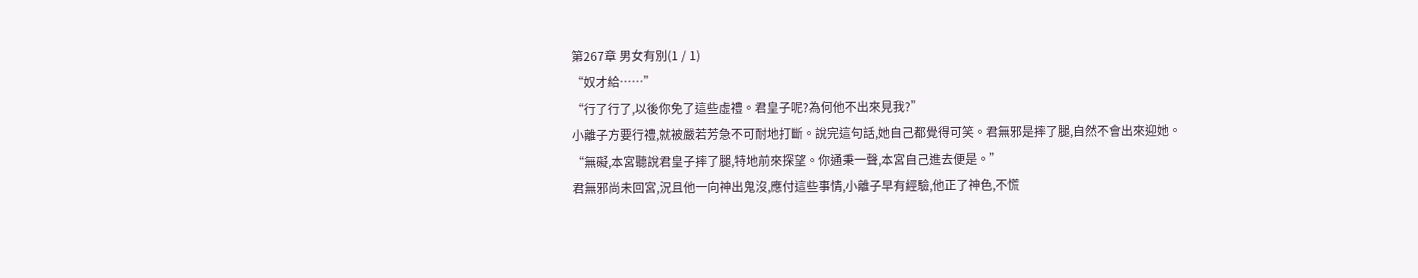第267章 男女有別(1 / 1)
“奴才給……”
“行了行了,以後你免了這些虛禮。君皇子呢?為何他不出來見我?”
小離子方要行禮,就被嚴若芳急不可耐地打斷。說完這句話,她自己都覺得可笑。君無邪是摔了腿,自然不會出來迎她。
“無礙,本宮聽說君皇子摔了腿,特地前來探望。你通秉一聲,本宮自己進去便是。”
君無邪尚未回宮,況且他一向神出鬼沒,應付這些事情,小離子早有經驗,他正了神色,不慌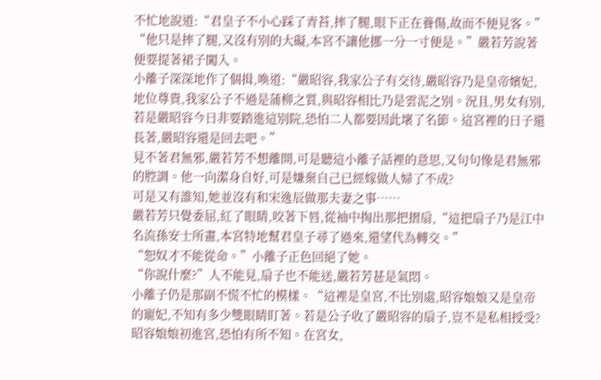不忙地說道:“君皇子不小心踩了青苔,摔了腿,眼下正在養傷,故而不便見客。”
“他只是摔了腿,又沒有別的大礙,本宮不讓他挪一分一寸便是。”嚴若芳說著便要提著裙子闖入。
小離子深深地作了個揖,喚道:“嚴昭容,我家公子有交待,嚴昭容乃是皇帝嬪妃,地位尊貴,我家公子不過是蒲柳之質,與昭容相比乃是雲泥之別。況且,男女有別,若是嚴昭容今日非要踏進這別院,恐怕二人都要因此壞了名節。這宮裡的日子還長著,嚴昭容還是回去吧。”
見不著君無邪,嚴若芳不想離開,可是聽這小離子話裡的意思,又句句像是君無邪的腔調。他一向潔身自好,可是嫌棄自己已經嫁做人婦了不成?
可是又有誰知,她並沒有和宋逸辰做那夫妻之事……
嚴若芳只覺委屈,紅了眼睛,咬著下唇,從袖中掏出那把摺扇,“這把扇子乃是江中名流孫安士所畫,本宮特地幫君皇子尋了過來,還望代為轉交。”
“恕奴才不能從命。”小離子正色回絕了她。
“你說什麼?”人不能見,扇子也不能送,嚴若芳甚是氣悶。
小離子仍是那副不慌不忙的模樣。“這裡是皇宮,不比別處,昭容娘娘又是皇帝的寵妃,不知有多少雙眼睛盯著。若是公子收了嚴昭容的扇子,豈不是私相授受?昭容娘娘初進宮,恐怕有所不知。在宮女,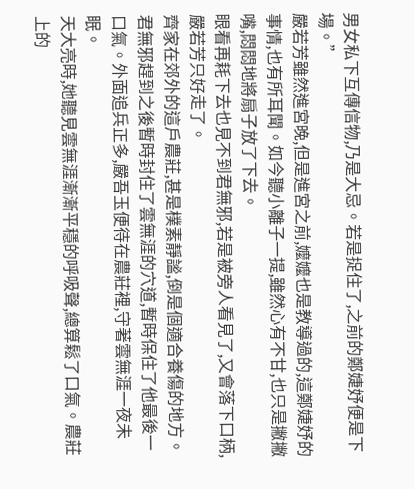男女私下互傳信物,乃是大忌。若是捉住了,之前的鄭婕妤便是下場。”
嚴若芳雖然進宮晚,但是進宮之前,嬤嬤也是教導過的,這鄭婕妤的事情,也有所耳聞。如今聽小離子一提,雖然心有不甘,也只是撇撇嘴,悶悶地將扇子放了下去。
眼看再耗下去也見不到君無邪,若是被旁人看見了,又會落下口柄,嚴若芳只好走了。
齊家在郊外的這戶農莊,甚是樸素靜謐,倒是個適合養傷的地方。
君無邪趕到之後暫時封住了雲無涯的穴道,暫時保住了他最後一口氣。外面追兵正多,嚴吾玉便待在農莊裡,守著雲無涯一夜未眠。
天大亮時,她聽見雲無涯漸漸平穩的呼吸聲,總算鬆了口氣。農莊上的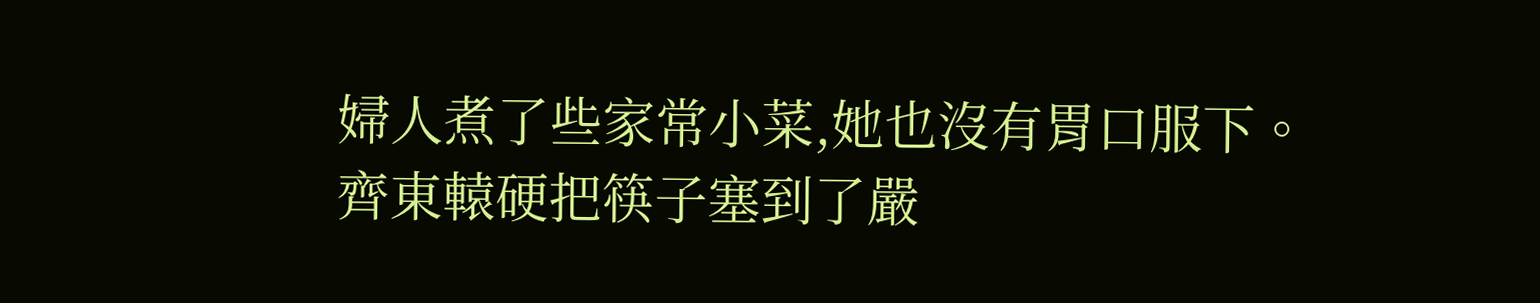婦人煮了些家常小菜,她也沒有胃口服下。
齊東轅硬把筷子塞到了嚴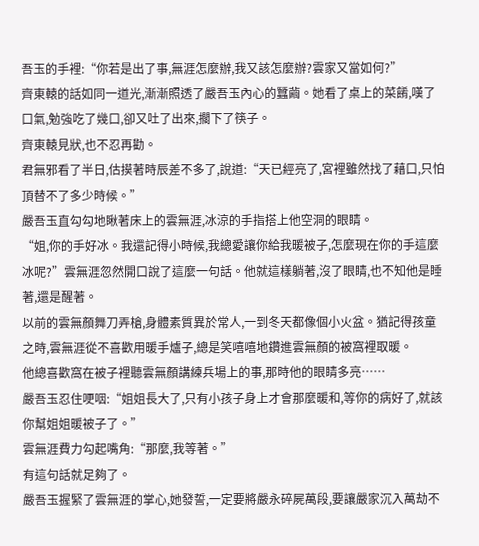吾玉的手裡:“你若是出了事,無涯怎麼辦,我又該怎麼辦?雲家又當如何?”
齊東轅的話如同一道光,漸漸照透了嚴吾玉內心的蠶繭。她看了桌上的菜餚,嘆了口氣,勉強吃了幾口,卻又吐了出來,擱下了筷子。
齊東轅見狀,也不忍再勸。
君無邪看了半日,估摸著時辰差不多了,說道:“天已經亮了,宮裡雖然找了藉口,只怕頂替不了多少時候。”
嚴吾玉直勾勾地瞅著床上的雲無涯,冰涼的手指搭上他空洞的眼睛。
“姐,你的手好冰。我還記得小時候,我總愛讓你給我暖被子,怎麼現在你的手這麼冰呢?”雲無涯忽然開口說了這麼一句話。他就這樣躺著,沒了眼睛,也不知他是睡著,還是醒著。
以前的雲無顏舞刀弄槍,身體素質異於常人,一到冬天都像個小火盆。猶記得孩童之時,雲無涯從不喜歡用暖手爐子,總是笑嘻嘻地鑽進雲無顏的被窩裡取暖。
他總喜歡窩在被子裡聽雲無顏講練兵場上的事,那時他的眼睛多亮……
嚴吾玉忍住哽咽:“姐姐長大了,只有小孩子身上才會那麼暖和,等你的病好了,就該你幫姐姐暖被子了。”
雲無涯費力勾起嘴角:“那麼,我等著。”
有這句話就足夠了。
嚴吾玉握緊了雲無涯的掌心,她發誓,一定要將嚴永碎屍萬段,要讓嚴家沉入萬劫不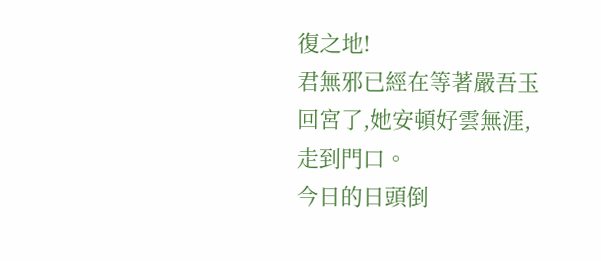復之地!
君無邪已經在等著嚴吾玉回宮了,她安頓好雲無涯,走到門口。
今日的日頭倒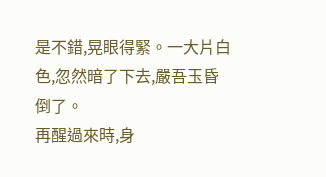是不錯,晃眼得緊。一大片白色,忽然暗了下去,嚴吾玉昏倒了。
再醒過來時,身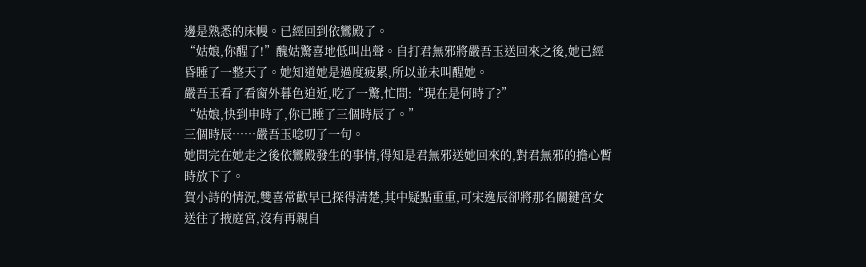邊是熟悉的床幔。已經回到依鸞殿了。
“姑娘,你醒了!”醜姑驚喜地低叫出聲。自打君無邪將嚴吾玉送回來之後,她已經昏睡了一整天了。她知道她是過度疲累,所以並未叫醒她。
嚴吾玉看了看窗外暮色迫近,吃了一驚,忙問:“現在是何時了?”
“姑娘,快到申時了,你已睡了三個時辰了。”
三個時辰……嚴吾玉唸叨了一句。
她問完在她走之後依鸞殿發生的事情,得知是君無邪送她回來的,對君無邪的擔心暫時放下了。
賀小詩的情況,雙喜常歡早已探得清楚,其中疑點重重,可宋逸辰卻將那名關鍵宮女送往了掖庭宮,沒有再親自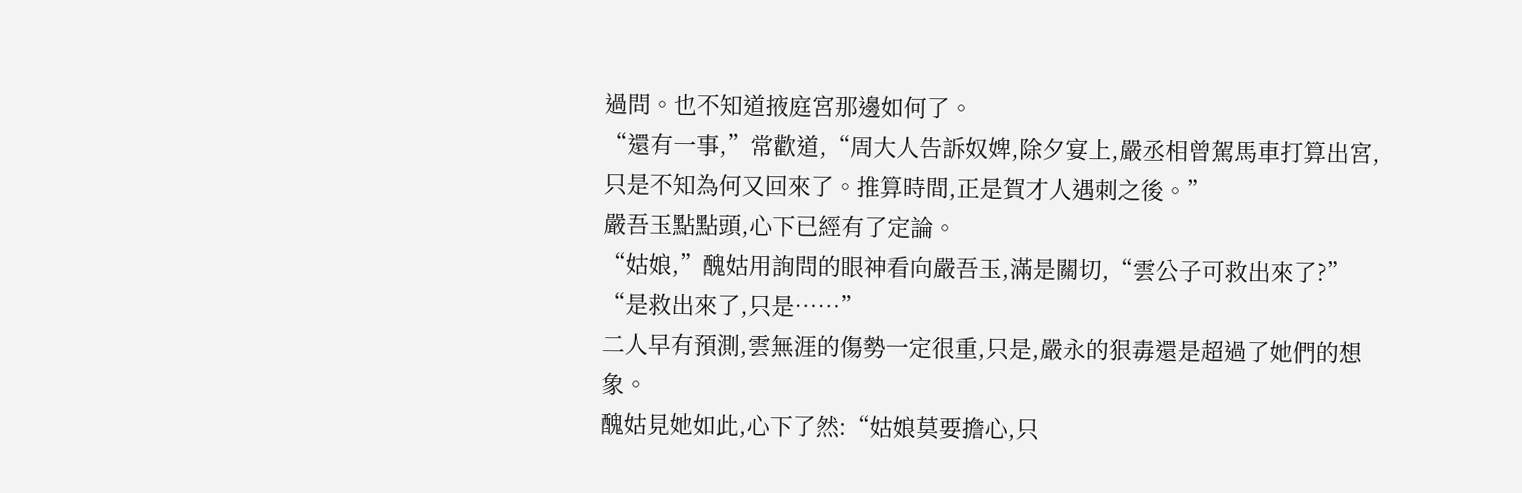過問。也不知道掖庭宮那邊如何了。
“還有一事,”常歡道,“周大人告訴奴婢,除夕宴上,嚴丞相曾駕馬車打算出宮,只是不知為何又回來了。推算時間,正是賀才人遇刺之後。”
嚴吾玉點點頭,心下已經有了定論。
“姑娘,”醜姑用詢問的眼神看向嚴吾玉,滿是關切,“雲公子可救出來了?”
“是救出來了,只是……”
二人早有預測,雲無涯的傷勢一定很重,只是,嚴永的狠毒還是超過了她們的想象。
醜姑見她如此,心下了然:“姑娘莫要擔心,只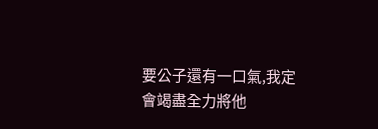要公子還有一口氣,我定會竭盡全力將他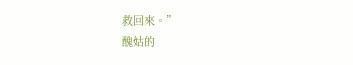救回來。”
醜姑的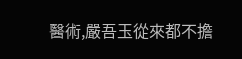醫術,嚴吾玉從來都不擔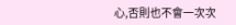心,否則也不會一次次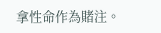拿性命作為賭注。